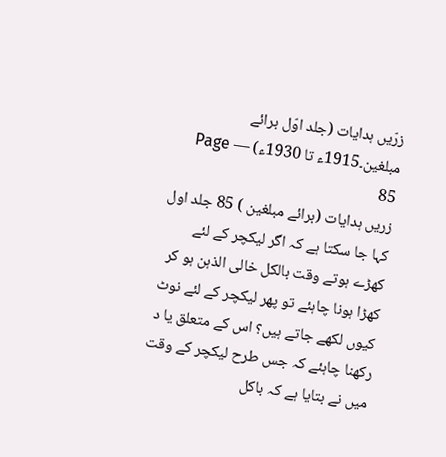زرّیں ہدایات (جلد اوّل برائے مبلغین۔1915ء تا 1930ء) — Page 85
زریں ہدایات (برائے مبلغین ) 85 جلد اول کہا جا سکتا ہے کہ اگر لیکچر کے لئے کھڑے ہوتے وقت بالکل خالی الذہن ہو کر کھڑا ہونا چاہئے تو پھر لیکچر کے لئے نوٹ کیوں لکھے جاتے ہیں؟ اس کے متعلق یا د رکھنا چاہئے کہ جس طرح لیکچر کے وقت میں نے بتایا ہے کہ باکل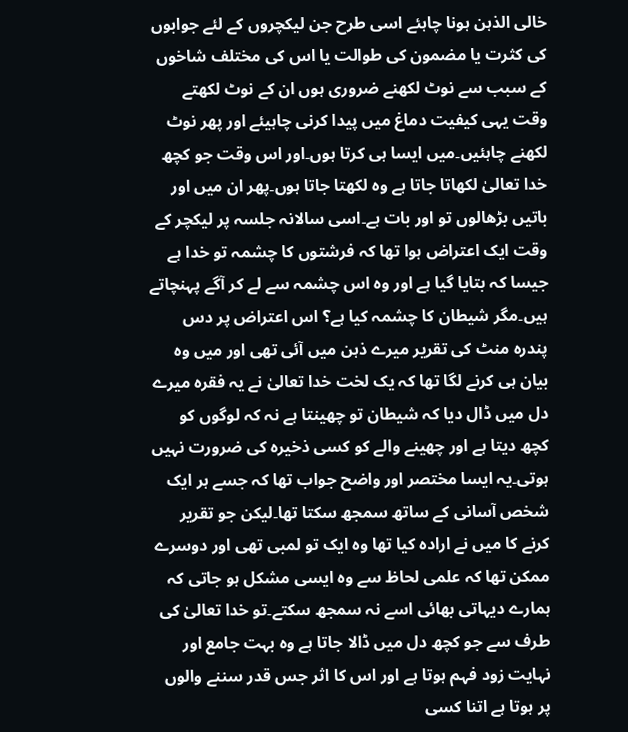خالی الذہن ہونا چاہئے اسی طرح جن لیکچروں کے لئے جوابوں کی کثرت یا مضمون کی طوالت یا اس کی مختلف شاخوں کے سبب سے نوٹ لکھنے ضروری ہوں ان کے نوٹ لکھتے وقت یہی کیفیت دماغ میں پیدا کرنی چاہیئے اور پھر نوٹ لکھنے چاہئیں۔میں ایسا ہی کرتا ہوں۔اور اس وقت جو کچھ خدا تعالیٰ لکھاتا جاتا ہے وہ لکھتا جاتا ہوں۔پھر ان میں اور باتیں بڑھالوں تو اور بات ہے۔اسی سالانہ جلسہ پر لیکچر کے وقت ایک اعتراض ہوا تھا کہ فرشتوں کا چشمہ تو خدا ہے جیسا کہ بتایا گیا ہے اور وہ اس چشمہ سے لے کر آگے پہنچاتے ہیں۔مگر شیطان کا چشمہ کیا ہے؟ اس اعتراض پر دس پندرہ منٹ کی تقریر میرے ذہن میں آئی تھی اور میں وہ بیان ہی کرنے لگا تھا کہ یک لخت خدا تعالیٰ نے یہ فقرہ میرے دل میں ڈال دیا کہ شیطان تو چھینتا ہے نہ کہ لوگوں کو کچھ دیتا ہے اور چھینے والے کو کسی ذخیرہ کی ضرورت نہیں ہوتی۔یہ ایسا مختصر اور واضح جواب تھا کہ جسے ہر ایک شخص آسانی کے ساتھ سمجھ سکتا تھا۔لیکن جو تقریر کرنے کا میں نے ارادہ کیا تھا وہ ایک تو لمبی تھی اور دوسرے ممکن تھا کہ علمی لحاظ سے وہ ایسی مشکل ہو جاتی کہ ہمارے دیہاتی بھائی اسے نہ سمجھ سکتے۔تو خدا تعالیٰ کی طرف سے جو کچھ دل میں ڈالا جاتا ہے وہ بہت جامع اور نہایت زود فہم ہوتا ہے اور اس کا اثر جس قدر سننے والوں پر ہوتا ہے اتنا کسی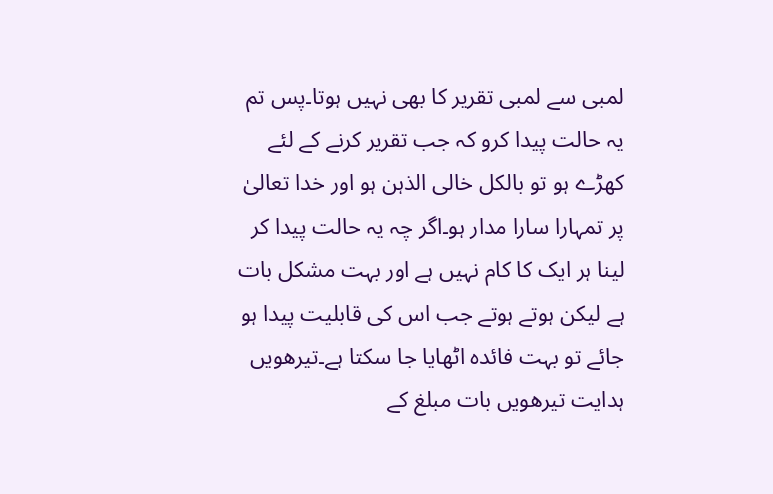لمبی سے لمبی تقریر کا بھی نہیں ہوتا۔پس تم یہ حالت پیدا کرو کہ جب تقریر کرنے کے لئے کھڑے ہو تو بالکل خالی الذہن ہو اور خدا تعالیٰ پر تمہارا سارا مدار ہو۔اگر چہ یہ حالت پیدا کر لینا ہر ایک کا کام نہیں ہے اور بہت مشکل بات ہے لیکن ہوتے ہوتے جب اس کی قابلیت پیدا ہو جائے تو بہت فائدہ اٹھایا جا سکتا ہے۔تیرھویں ہدایت تیرھویں بات مبلغ کے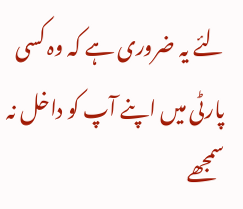لئے یہ ضروری ہے کہ وہ کسی پارٹی میں اپنے آپ کو داخل نہ سمجھے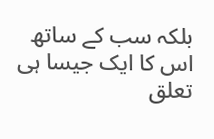بلکہ سب کے ساتھ اس کا ایک جیسا ہی تعلق